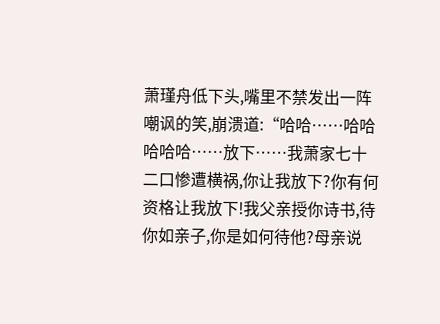萧瑾舟低下头,嘴里不禁发出一阵嘲讽的笑,崩溃道:“哈哈……哈哈哈哈哈……放下……我萧家七十二口惨遭横祸,你让我放下?你有何资格让我放下!我父亲授你诗书,待你如亲子,你是如何待他?母亲说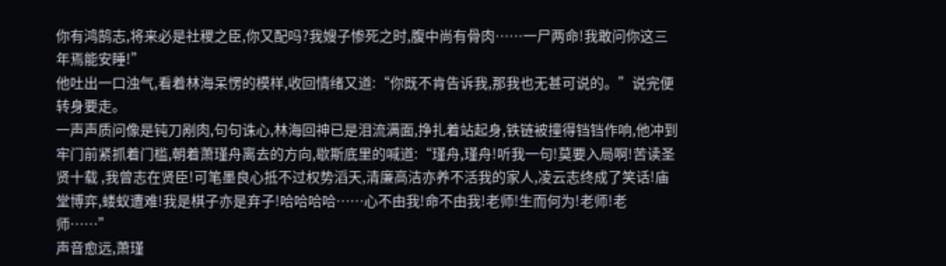你有鸿鹄志,将来必是社稷之臣,你又配吗?我嫂子惨死之时,腹中尚有骨肉……一尸两命!我敢问你这三年焉能安睡!”
他吐出一口浊气,看着林海呆愣的模样,收回情绪又道:“你既不肯告诉我,那我也无甚可说的。”说完便转身要走。
一声声质问像是钝刀剐肉,句句诛心,林海回神已是泪流满面,挣扎着站起身,铁链被撞得铛铛作响,他冲到牢门前紧抓着门槛,朝着萧瑾舟离去的方向,歇斯底里的喊道:“瑾舟,瑾舟!听我一句!莫要入局啊!苦读圣贤十载 ,我曾志在贤臣!可笔墨良心抵不过权势滔天,清廉高洁亦养不活我的家人,凌云志终成了笑话!庙堂博弈,蝼蚁遭难!我是棋子亦是弃子!哈哈哈哈……心不由我!命不由我!老师!生而何为!老师!老师……”
声音愈远,萧瑾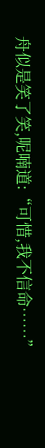舟似是笑了笑,呢喃道:“可惜,我不信命……”